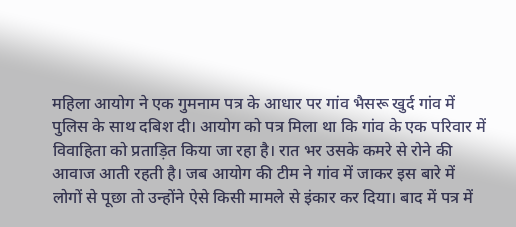महिला आयोग ने एक गुमनाम पत्र के आधार पर गांव भैसरू खुर्द गांव में पुलिस के साथ दबिश दी। आयोग को पत्र मिला था कि गांव के एक परिवार में विवाहिता को प्रताड़ित किया जा रहा है। रात भर उसके कमरे से रोने की आवाज आती रहती है। जब आयोग की टीम ने गांव में जाकर इस बारे में लोगों से पूछा तो उन्होंने ऐसे किसी मामले से इंकार कर दिया। बाद में पत्र में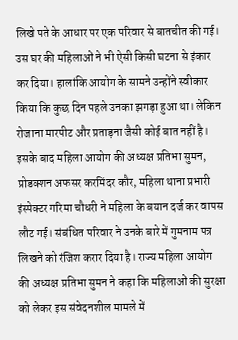लिखे पते के आधार पर एक परिवार से बातचीत की गई। उस घर की महिलाओं ने भी ऐसी किसी घटना से इंकार कर दिया। हालांकि आयोग के सामने उन्होंने स्वीकार किया कि कुछ दिन पहले उनका झगड़ा हुआ था। लेकिन रोजाना मारपीट और प्रताड़ना जैसी कोई बात नहीं है। इसके बाद महिला आयोग की अध्यक्ष प्रतिभा सुमन, प्रोडक्शन अफसर करमिंदर कौर, महिला थाना प्रभारी इंस्पेक्टर गरिमा चौधरी ने महिला के बयान दर्ज कर वापस लौट गई। संबंधित परिवार ने उनके बारे में गुमनाम पत्र लिखने को रंजिश करार दिया है। राज्य महिला आयोग की अध्यक्ष प्रतिभा सुमन ने कहा कि महिलाओं की सुरक्षा को लेकर इस संवेदनशील मामले में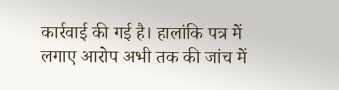कार्रवाई की गई है। हालांकि पत्र में लगाए आरोप अभी तक की जांच में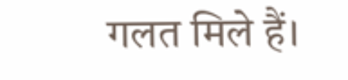गलत मिले हैं।